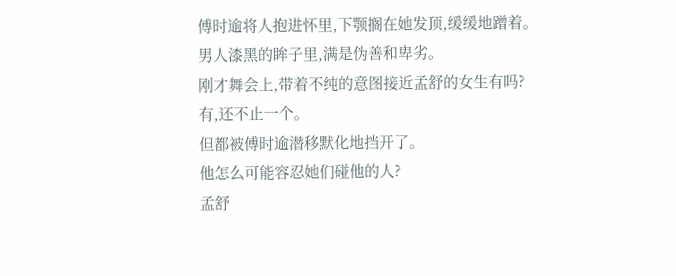傅时逾将人抱进怀里,下颚搁在她发顶,缓缓地蹭着。
男人漆黑的眸子里,满是伪善和卑劣。
刚才舞会上,带着不纯的意图接近孟舒的女生有吗?
有,还不止一个。
但都被傅时逾潜移默化地挡开了。
他怎么可能容忍她们碰他的人?
孟舒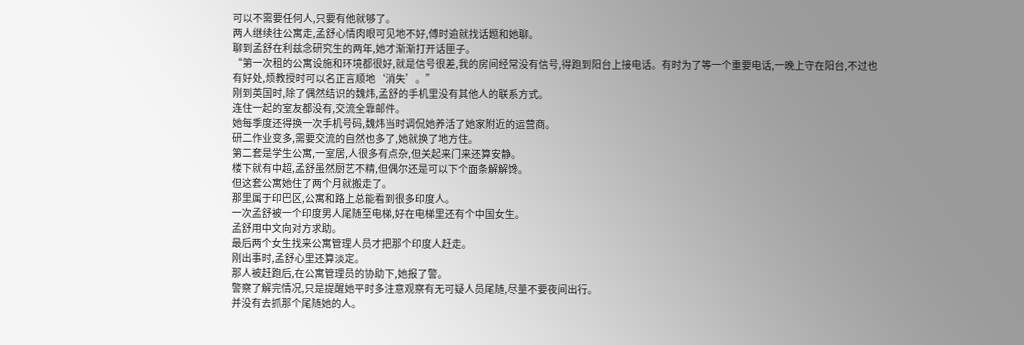可以不需要任何人,只要有他就够了。
两人继续往公寓走,孟舒心情肉眼可见地不好,傅时逾就找话题和她聊。
聊到孟舒在利兹念研究生的两年,她才渐渐打开话匣子。
“第一次租的公寓设施和环境都很好,就是信号很差,我的房间经常没有信号,得跑到阳台上接电话。有时为了等一个重要电话,一晚上守在阳台,不过也有好处,烦教授时可以名正言顺地‘消失’。”
刚到英国时,除了偶然结识的魏炜,孟舒的手机里没有其他人的联系方式。
连住一起的室友都没有,交流全靠邮件。
她每季度还得换一次手机号码,魏炜当时调侃她养活了她家附近的运营商。
研二作业变多,需要交流的自然也多了,她就换了地方住。
第二套是学生公寓,一室居,人很多有点杂,但关起来门来还算安静。
楼下就有中超,孟舒虽然厨艺不精,但偶尔还是可以下个面条解解馋。
但这套公寓她住了两个月就搬走了。
那里属于印巴区,公寓和路上总能看到很多印度人。
一次孟舒被一个印度男人尾随至电梯,好在电梯里还有个中国女生。
孟舒用中文向对方求助。
最后两个女生找来公寓管理人员才把那个印度人赶走。
刚出事时,孟舒心里还算淡定。
那人被赶跑后,在公寓管理员的协助下,她报了警。
警察了解完情况,只是提醒她平时多注意观察有无可疑人员尾随,尽量不要夜间出行。
并没有去抓那个尾随她的人。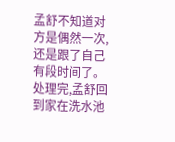孟舒不知道对方是偶然一次,还是跟了自己有段时间了。
处理完,孟舒回到家在洗水池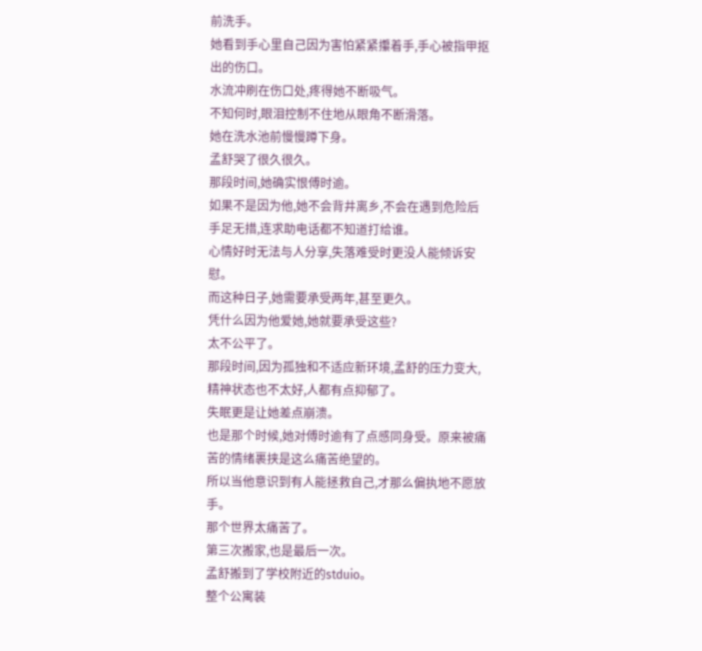前洗手。
她看到手心里自己因为害怕紧紧攥着手,手心被指甲抠出的伤口。
水流冲刷在伤口处,疼得她不断吸气。
不知何时,眼泪控制不住地从眼角不断滑落。
她在洗水池前慢慢蹲下身。
孟舒哭了很久很久。
那段时间,她确实恨傅时逾。
如果不是因为他,她不会背井离乡,不会在遇到危险后手足无措,连求助电话都不知道打给谁。
心情好时无法与人分享,失落难受时更没人能倾诉安慰。
而这种日子,她需要承受两年,甚至更久。
凭什么因为他爱她,她就要承受这些?
太不公平了。
那段时间,因为孤独和不适应新环境,孟舒的压力变大,精神状态也不太好,人都有点抑郁了。
失眠更是让她差点崩溃。
也是那个时候,她对傅时逾有了点感同身受。原来被痛苦的情绪裹挟是这么痛苦绝望的。
所以当他意识到有人能拯救自己,才那么偏执地不愿放手。
那个世界太痛苦了。
第三次搬家,也是最后一次。
孟舒搬到了学校附近的stduio。
整个公寓装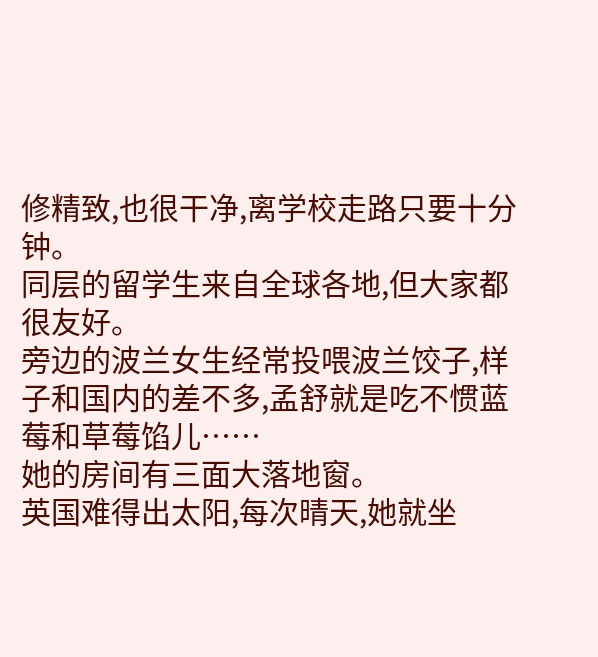修精致,也很干净,离学校走路只要十分钟。
同层的留学生来自全球各地,但大家都很友好。
旁边的波兰女生经常投喂波兰饺子,样子和国内的差不多,孟舒就是吃不惯蓝莓和草莓馅儿……
她的房间有三面大落地窗。
英国难得出太阳,每次晴天,她就坐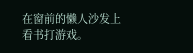在窗前的懒人沙发上看书打游戏。